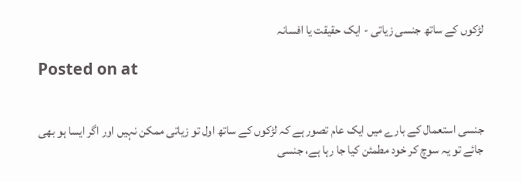لڑکوں کے ساتھ جنسی زیاتی - ایک حقیقت یا افسانہ

Posted on at


جنسی استعمال کے بارے میں ایک عام تصور ہے کہ لڑکوں کے ساتھ اول تو زیاتی ممکن نہیں اور اگر ایسا ہو بھی جائے تو یہ سوچ کر خود مطمئن کیا جا رہا ہے، جنسی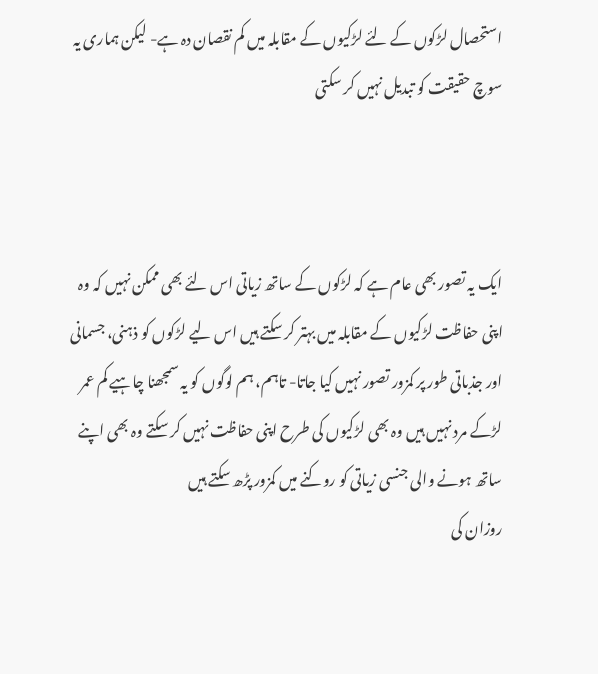استحصال لڑکوں کے لئے لڑکیوں کے مقابلہ میں کم نقصان دہ ہے- لیکن ہماری یہ سوچ حقیقت کو تبدیل نہیں کر سکتی



ایک یہ تصور بھی عام ہے کہ لڑکوں کے ساتھ زیاتی اس لئے بھی ممکن نہیں کہ وہ اپنی حفاظت لڑکیوں کے مقابلہ میں بہتر کر سکتے ہیں اس لیے لڑکوں کو ذہنی، جسمانی اور جذباتی طور پر کمزور تصور نہیں کیا جاتا- تاہم، ہم لوگوں کو یہ سمجھنا چاہیے کم عمر لڑکے مرد نہیں ہیں وہ بھی لڑکیوں کی طرح اپنی حفاظت نہیں کر سکتے وہ بھی اپنے ساتھ ہونے والی جنسی زیاتی کو روکنے میں کمزور پڑھ سکتے ہیں
روزان کی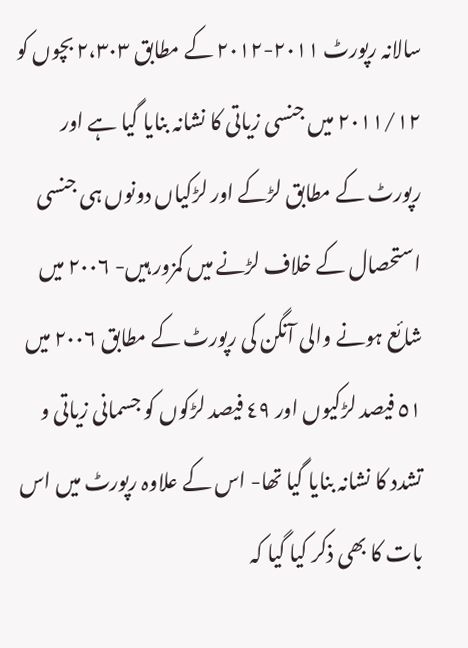سالانہ رپورٹ ٢٠١١-٢٠١٢ کے مطابق ٢،٣٠٣ بچوں کو ٢٠١١/١٢ میں جنسی زیاتی کا نشانہ بنایا گیا ہے اور رپورٹ کے مطابق لڑکے اور لڑکیاں دونوں ہی جنسی استحصال کے خلاف لڑنے میں کمزور ہیں- ٢٠٠٦ میں شائع ہونے والی آنگن کی رپورٹ کے مطابق ٢٠٠٦ میں ٥١ فیصد لڑکیوں اور ٤٩ فیصد لڑکوں کو جسمانی زیاتی و تشدد کا نشانہ بنایا گیا تھا- اس کے علاوہ رپورٹ میں اس بات کا بھی ذکر کیا گیا کہ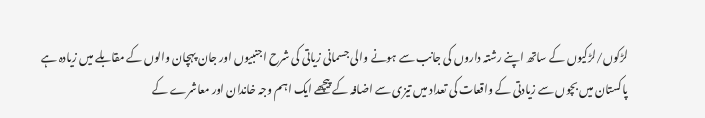لڑکوں/لڑکیوں کے ساتھ اپنے رشتہ داروں کی جانب سے ہونے والی جسمانی زیاتی کی شرح اجنبیوں اور جان پہچان والوں کے مقابلے میں زیادہ ہے
پاکستان میں بچوں سے زیادتی کے واقعات کی تعداد میں تیزی سے اضافہ کے پیچھے ایک اہم وجہ خاندان اور معاشرے کے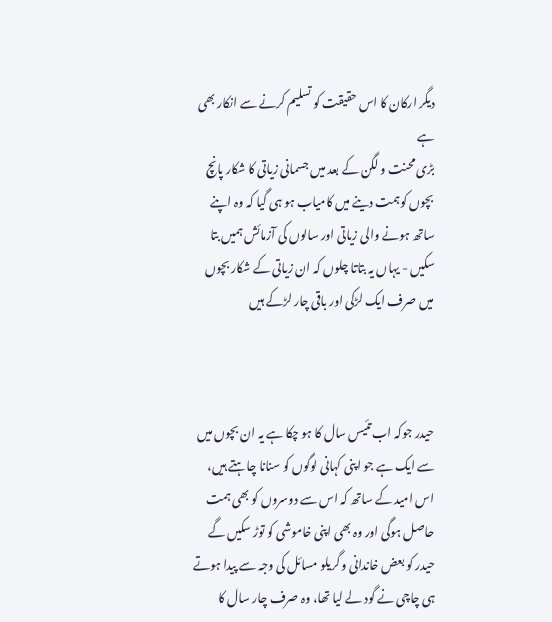دیگر ارکان کا اس حقیقت کو تسلیم کرنے سے انکار بھی ہے
بڑی محنت و لگن کے بعد میں جسمانی زیاتی کا شکار پانچ بچوں کوہمت دینے میں کامیاب ہو ہی گیا کہ وہ اپنے ساتھ ہونے والی زیاتی اور سالوں کی آزمائش ہمیں بتا سکیں - یہاں یہ بتاتا چلوں کہ ان زیاتی کے شکار بچوں میں صرف ایک لڑکی اور باقی چار لڑکے ہیں



حیدر جوکہ اب تئیس سال کا ہو چکا ہے یہ ان بچوں میں سے ایک ہے جو اپنی کہانی لوگوں کو سنانا چاہتے ہیں، اس امید کے ساتھ کہ اس سے دوسروں کو بھی ہمت حاصل ہوگی اور وہ بھی اپنی خاموشی کو توڑ سکیں گے
حیدر کو بعض خاندانی و گریلو مسائل کی وجہ سے پیدا ہوتے ہی چاچی نے گود لے لیا تھا، وہ صرف چار سال کا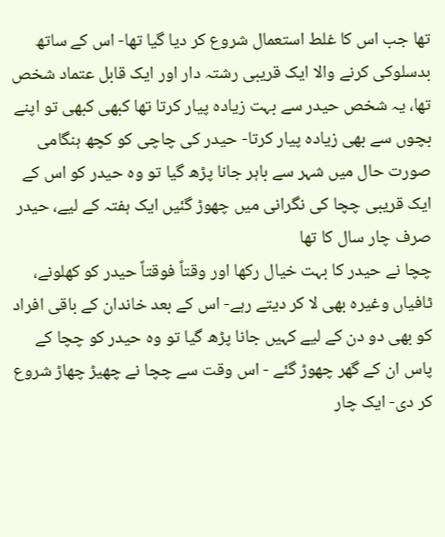تھا جب اس کا غلط استعمال شروع کر دیا گیا تھا- اس کے ساتھ بدسلوکی کرنے والا ایک قریبی رشتہ دار اور ایک قابل عتماد شخص تھا، یہ شخص حیدر سے بہت زیادہ پیار کرتا تھا کبھی کبھی تو اپنے بچوں سے بھی زیادہ پیار کرتا- حیدر کی چاچی کو کچھ ہنگامی صورت حال میں شہر سے باہر جانا پڑھ گیا تو وہ حیدر کو اس کے ایک قریبی چچا کی نگرانی میں چھوڑ گئیں ایک ہفتہ کے لیے، حیدر صرف چار سال کا تھا
چچا نے حیدر کا بہت خیال رکھا اور وقتاً فوقتاً حیدر کو کھلونے، ٹافیاں وغیرہ بھی لا کر دیتے رہے- اس کے بعد خاندان کے باقی افراد کو بھی دو دن کے لیے کہیں جانا پڑھ گیا تو وہ حیدر کو چچا کے پاس ان کے گھر چھوڑ گئے - اس وقت سے چچا نے چھیڑ چھاڑ شروع کر دی- ایک چار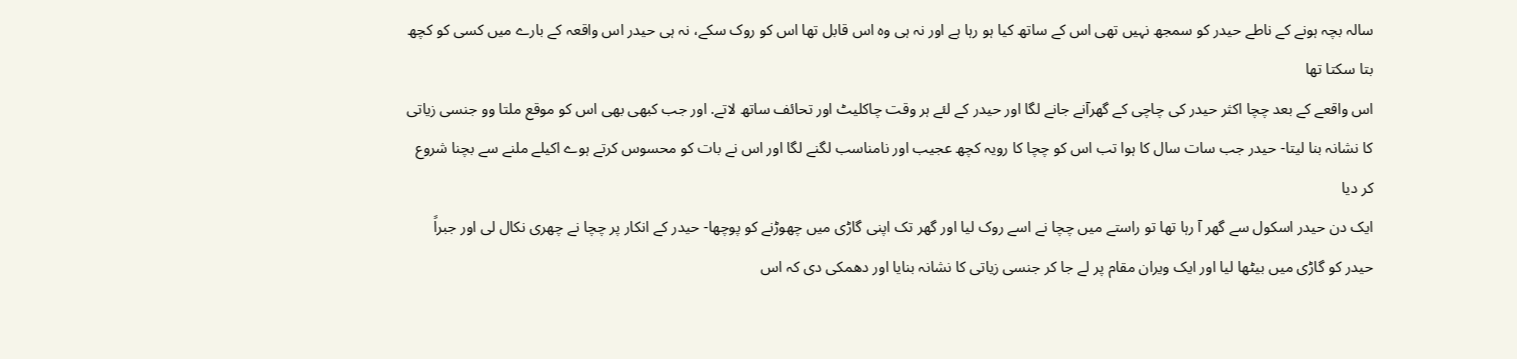سالہ بچہ ہونے کے ناطے حیدر کو سمجھ نہیں تھی اس کے ساتھ کیا ہو رہا ہے اور نہ ہی وہ اس قابل تھا اس کو روک سکے، نہ ہی حیدر اس واقعہ کے بارے میں کسی کو کچھ بتا سکتا تھا
اس واقعے کے بعد چچا اکثر حیدر کی چاچی کے گھرآنے جانے لگا اور حیدر کے لئے ہر وقت چاکلیٹ اور تحائف ساتھ لاتے. اور جب کبھی بھی اس کو موقع ملتا وو جنسی زیاتی کا نشانہ بنا لیتا- حیدر جب سات سال کا ہوا تب اس کو چچا کا رویہ کچھ عجیب اور نامناسب لگنے لگا اور اس نے بات کو محسوس کرتے ہوے اکیلے ملنے سے بچنا شروع کر دیا
ایک دن حیدر اسکول سے گھر آ رہا تھا تو راستے میں چچا نے اسے روک لیا اور گھر تک اپنی گاڑی میں چھوڑنے کو پوچھا- حیدر کے انکار پر چچا نے چھری نکال لی اور جبراً حیدر کو گاڑی میں بیٹھا لیا اور ایک ویران مقام پر لے جا کر جنسی زیاتی کا نشانہ بنایا اور دھمکی دی کہ اس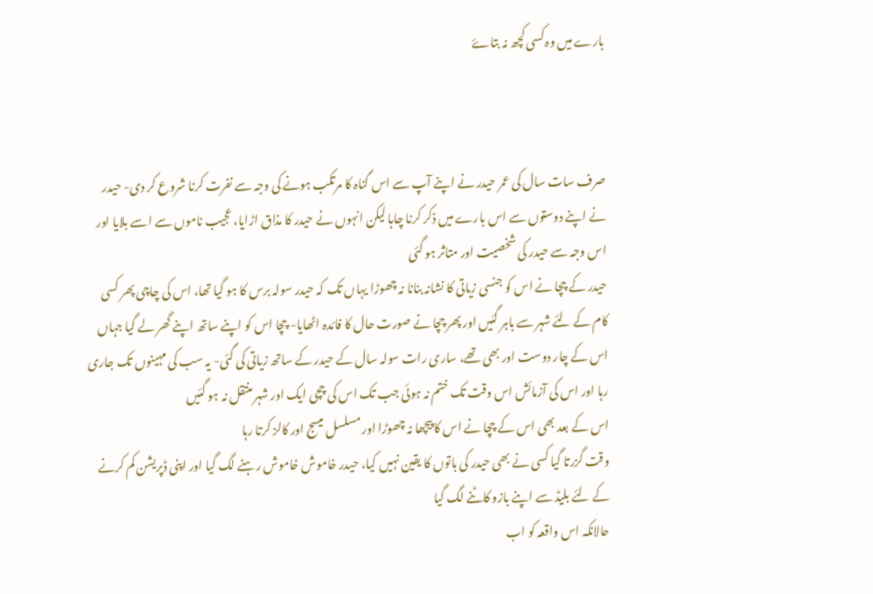بارے میں وہ کسی کچھ نہ بتاۓ



صرف سات سال کی عمر حیدر نے اپنے آپ سے اس گناہ کا مرتکب ہونے کی وجہ سے نفرت کرنا شروع کر دی- حیدر نے اپنے دوستوں سے اس بارے میں ذکر کرنا چاہا لیکن انہوں نے حیدر کا مذاق اڑایا، عجیب ناموں سے اسے بلایا اور اس وجہ سے حیدر کی شخصیت اور متاثر ہو گئی
حیدر کے چچا نے اس کو جنسی زیاتی کا نشانہ بنانا نہ چھوڑا یہاں تک کہ حیدر سولہ برس کا ہو گیا تھا، اس کی چاچی پھر کسی کام کے لئے شہر سے باہر گئیں اور پھر چچا نے صورت حال کا فائدہ اٹھایا- چچا اس کو اپنے ساتھ اپنے گھر لے گیا جہاں اس کے چار دوست اور بھی تھے، ساری رات سولہ سال کے حیدر کے ساتھ زیاتی کی گئی- یہ سب کی مہینوں تک جاری رہا اور اس کی آزمائش اس وقت تک ختم نہ ہوئی جب تک اس کی چچی ایک اور شہر منتقل نہ ہو گئیں
اس کے بعد بھی اس کے چچا نے اس کا پیچھا نہ چھوڑا اور مسلسل میسج اور کالز کرتا رہا
وقت گزرتا گیا کسی نے بھی حیدر کی باتوں کا یقین نہیں کیا، حیدر خاموش خاموش رہنے لگ گیا اور اپنی ڈپریشن کم کرنے کے لئے بلیڈ سے اپنے بازو کاٹنے لگ گیا
حالانکہ اس واقعہ کو اب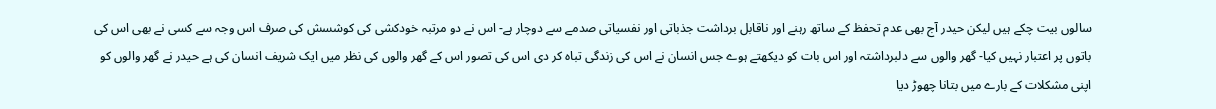سالوں بیت چکے ہیں لیکن حیدر آج بھی عدم تحفظ کے ساتھ رہنے اور ناقابل برداشت جذباتی اور نفسیاتی صدمے سے دوچار ہے- اس نے دو مرتبہ خودکشی کی کوشسش کی صرف اس وجہ سے کسی نے بھی اس کی باتوں پر اعتبار نہیں کیا- گھر والوں سے دلبرداشتہ اور اس بات کو دیکھتے ہوے جس انسان نے اس کی زندگی تباہ کر دی اس کی تصور اس کے گھر والوں کی نظر میں ایک شریف انسان کی ہے حیدر نے گھر والوں کو اپنی مشکلات کے بارے میں بتانا چھوڑ دیا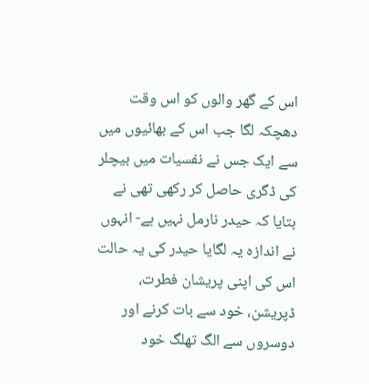اس کے گھر والوں کو اس وقت دھچکہ لگا جب اس کے بھائیوں میں سے ایک جس نے نفسیات میں بیچلر کی ڈگری حاصل کر رکھی تھی نے بتایا کہ حیدر نارمل نہیں ہے- انہوں نے اندازہ یہ لگایا حیدر کی یہ حالت اس کی اپنی پریشان فطرت، ڈپریشن، خود سے بات کرنے اور دوسروں سے الگ تھلگ خود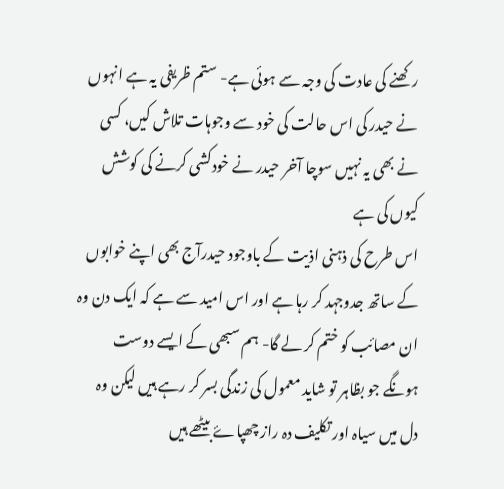رکھنے کی عادت کی وجہ سے ہوئی ہے- ستم ظریفی یہ ہے انہوں نے حیدر کی اس حالت کی خود سے وجوہات تلاش کیں، کسی نے بھی یہ نہیں سوچا آخر حیدر نے خودکشی کرنے کی کوشش کیوں کی ہے
اس طرح کی ذہنی اذیت کے باوجود حیدرآج بھی اپنے خوابوں کے ساتھ جدوجہد کر رہا ہے اور اس امید سے ہے کہ ایک دن وہ ان مصائب کو ختم کر لے گا- ہم سبھی کے ایسے دوست ہونگے جو بظاہر تو شاید معمول کی زندگی بسر کر رہے ہیں لیکن وہ دل میں سیاہ اور تکلیف دہ راز چھپاۓ بیٹھے ہیں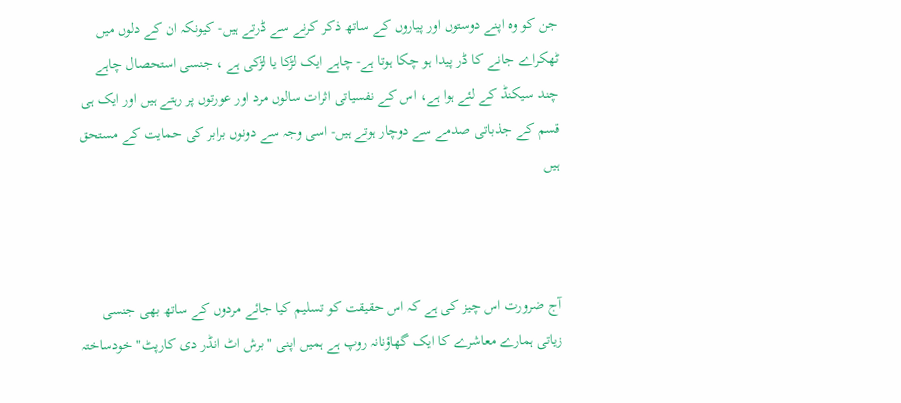جن کو وہ اپنے دوستوں اور پیاروں کے ساتھ ذکر کرنے سے ڈرتے ہیں- کیونکہ ان کے دلوں میں ٹھکراے جانے کا ڈر پیدا ہو چکا ہوتا ہے- چاہے ایک لڑکا یا لڑکی ہے ، جنسی استحصال چاہے چند سیکنڈ کے لئے ہوا ہے، اس کے نفسیاتی اثرات سالوں مرد اور عورتوں پر رہتے ہیں اور ایک ہی قسم کے جذباتی صدمے سے دوچار ہوتے ہیں- اسی وجہ سے دونوں برابر کی حمایت کے مستحق ہیں



آج ضرورت اس چیز کی ہے کہ اس حقیقت کو تسلیم کیا جائے مردوں کے ساتھ بھی جنسی زیاتی ہمارے معاشرے کا ایک گھاؤنانہ روپ ہے ہمیں اپنی "برش اٹ انڈر دی کارپٹ" خودساختہ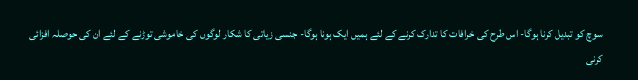سوچ کو تبدیل کرنا ہوگا- اس طرح کی خرافات کا تدارک کرنے کے لئے ہمیں ایک ہونا ہوگا- جنسی زیاتی کا شکار لوگوں کی خاموشی توڑنے کے لئے ان کی حوصلہ افزائی کرنی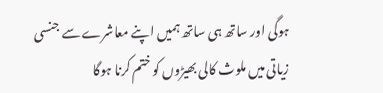ہوگی اور ساتھ ہی ساتھ ہمیں اپنے معاشرے سے جنسی زیاتی میں ملوث کالی بھیڑوں کو ختم کرنا ہوگا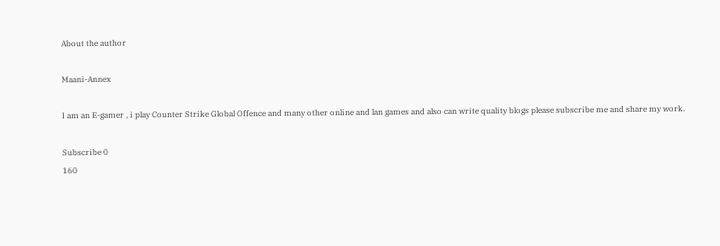About the author

Maani-Annex

I am an E-gamer , i play Counter Strike Global Offence and many other online and lan games and also can write quality blogs please subscribe me and share my work.

Subscribe 0
160